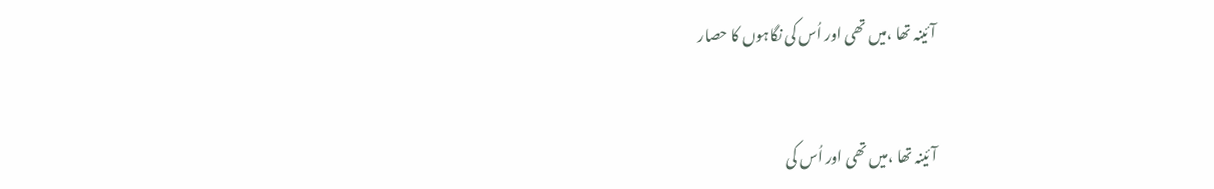آئینہ تھا ،میں تھی اور اُس کی نگاہوں کا حصار


آئینہ تھا ،میں تھی اور اُس کی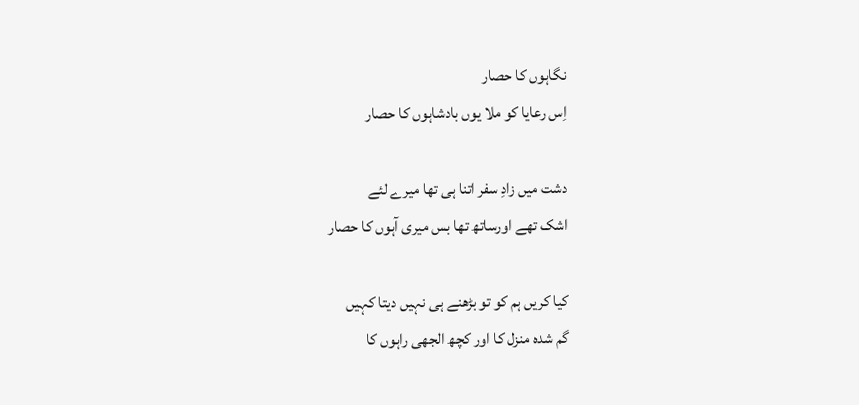نگاہوں کا حصار
اِس رعایا کو ملا یوں بادشاہوں کا حصار

دشت میں زادِ سفر اتنا ہی تھا میرے لئے
اشک تھے اورساتھ تھا بس میری آہوں کا حصار

کیا کریں ہم کو تو بڑھنے ہی نہیں دیتا کہیں
گم شدہ منزل کا اور کچھ الجھی راہوں کا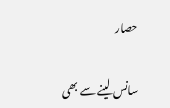حصار

سانس لینے سے بھی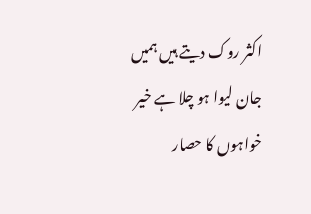اکثر روک دیتے ہیں ہمیں
جان لیوا ہو چلا ہے خیر خواہوں کا حصار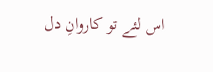اس لئے تو کاروانِ دل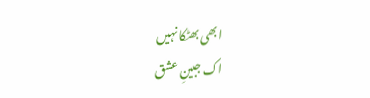ابھی بھٹکا نہیں
اک جبینِ عشق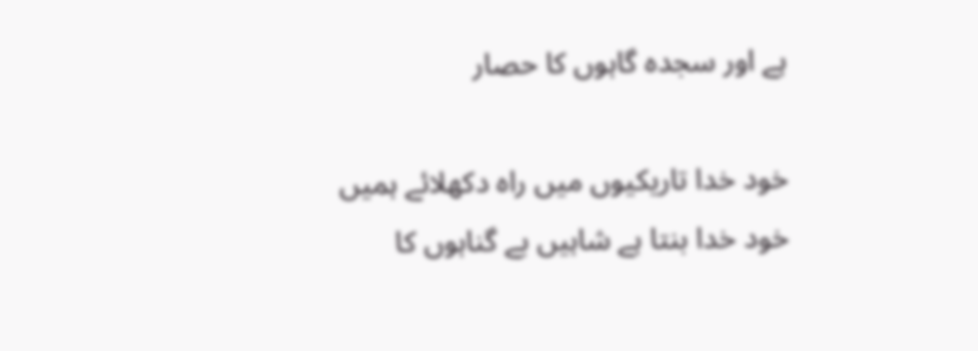ہے اور سجدہ گاہوں کا حصار

خود خدا تاریکیوں میں راہ دکھلائے ہمیں
خود خدا بنتا ہے شاہیں بے گناہوں کا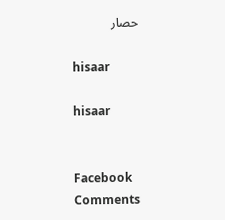حصار

hisaar

hisaar


Facebook Comments